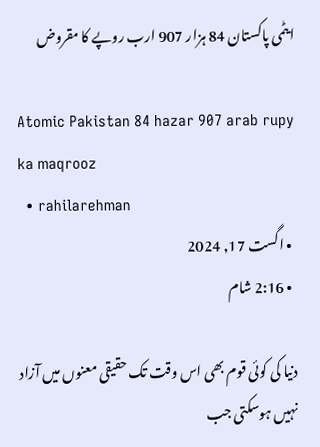ایٹمی پاکستان 84 ہزار 907 ارب روپے کا مقروض

Atomic Pakistan 84 hazar 907 arab rupy ka maqrooz
  • rahilarehman
  • اگست 17, 2024
  • 2:16 شام

دنیا کی کوئی قوم بھی اس وقت تک حقیقی معنوں میں آزاد نہیں ہوسکتی جب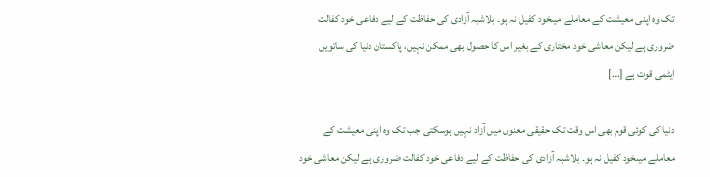تک وہ اپنی معیشت کے معاملے میںخود کفیل نہ ہو۔ بلاشبہ آزادی کی حفاظت کے لیے دفاعی خود کفالت ضروری ہے لیکن معاشی خود مختاری کے بغیر اس کا حصول بھی ممکن نہیں، پاکستان دنیا کی ساتویں ایٹمی قوت ہے […]

دنیا کی کوئی قوم بھی اس وقت تک حقیقی معنوں میں آزاد نہیں ہوسکتی جب تک وہ اپنی معیشت کے معاملے میںخود کفیل نہ ہو۔ بلاشبہ آزادی کی حفاظت کے لیے دفاعی خود کفالت ضروری ہے لیکن معاشی خود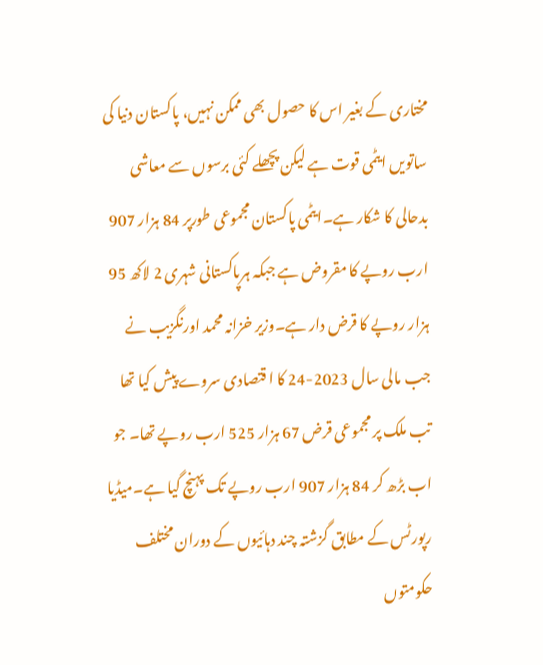مختاری کے بغیر اس کا حصول بھی ممکن نہیں، پاکستان دنیا کی ساتویں ایٹمی قوت ہے لیکن پچھلے کئی برسوں سے معاشی بدحالی کا شکار ہے۔ایٹمی پاکستان مجموعی طورپر 84 ہزار 907 ارب روپے کا مقروض ہے جبکہ ہرپاکستانی شہری 2 لاکھ 95 ہزار روپے کا قرض دار ہے۔وزیر خزانہ محمد اورنگزیب نے جب مالی سال 2023-24 کا ا قتصادی سروے پیش کیا تھا تب ملک پر مجموعی قرض 67 ہزار 525 ارب روپے تھا۔ جو اب بڑھ کر 84 ہزار 907 ارب روپے تک پہنچ گیا ہے۔میڈیا رپورٹس کے مطابق گزشتہ چند دہائیوں کے دوران مختلف حکومتوں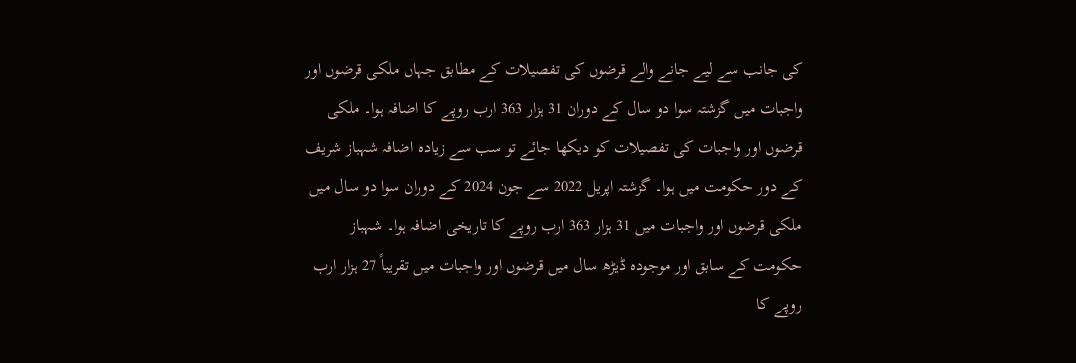کی جانب سے لیے جانے والے قرضوں کی تفصیلات کے مطابق جہاں ملکی قرضوں اور واجبات میں گزشتہ سوا دو سال کے دوران 31 ہزار 363 ارب روپے کا اضافہ ہوا۔ ملکی قرضوں اور واجبات کی تفصیلات کو دیکھا جائے تو سب سے زیادہ اضافہ شہباز شریف کے دور حکومت میں ہوا۔ گزشتہ اپریل 2022 سے جون 2024 کے دوران سوا دو سال میں ملکی قرضوں اور واجبات میں 31 ہزار 363 ارب روپے کا تاریخی اضافہ ہوا۔ شہباز حکومت کے سابق اور موجودہ ڈیڑھ سال میں قرضوں اور واجبات میں تقریباً 27 ہزار ارب روپے کا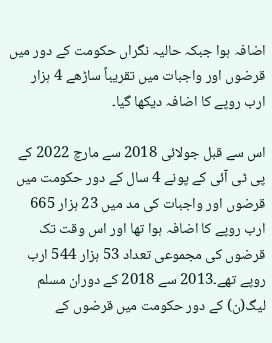اضافہ ہوا جبکہ حالیہ نگراں حکومت کے دور میں قرضوں اور واجبات میں تقریباً ساڑھے 4 ہزار ارب روپے کا اضافہ دیکھا گیا۔

اس سے قبل جولائی 2018 سے مارچ 2022 کے پی ٹی آئی کے پونے 4 سال کے دور حکومت میں قرضوں اور واجبات کی مد میں 23 ہزار 665 ارب روپے کا اضافہ ہوا تھا اور اس وقت تک قرضوں کی مجموعی تعداد 53 ہزار 544 ارب روپے تھے۔2013 سے 2018 کے دوران مسلم لیگ(ن) کے دور حکومت میں قرضوں کے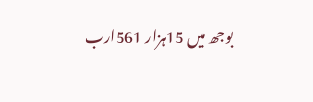بوجھ میں 15ہزار 561ارب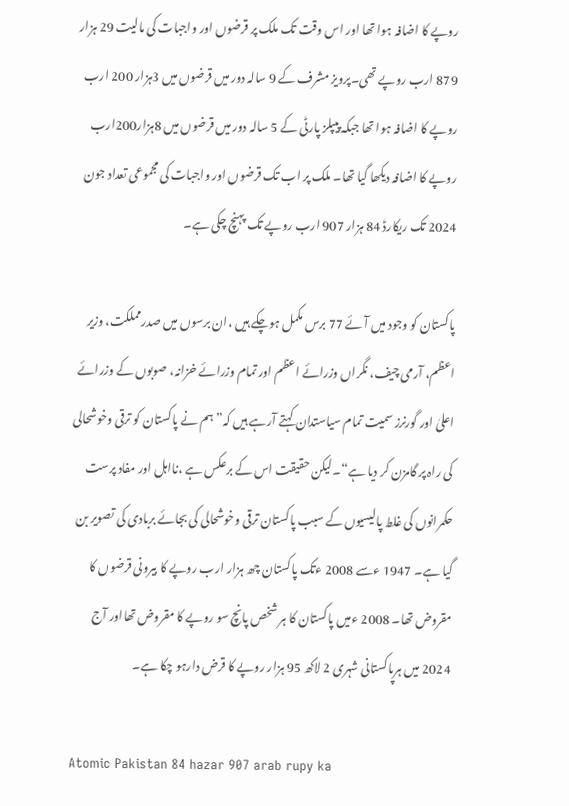روپے کا اضافہ ہوا تھا اور اس وقت تک ملک پر قرضوں اور واجبات کی مالیت 29 ہزار 879 ارب روپے تھی۔پرویز مشرف کے 9 سالہ دور میں قرضوں میں 3ہزار 200 ارب روپے کا اضافہ ہوا تھا جبکہ پیپلز پارٹی کے 5 سالہ دور میں قرضوں میں 8ہزار200ارب روپے کا اضافہ دیکھا گیا تھا۔ ملک پر اب تک قرضوں اور واجبات کی مجموعی تعداد جون 2024 تک ریکارڈ 84 ہزار 907 ارب روپے تک پہنچ چکی ہے۔

پاکستان کو وجود میں آئے 77 برس مکمل ہوچکے ہیں ،ان برسوں میں صدرمملکت، وزیر اعظم، آرمی چیف، نگراں وزرائے اعظم اور تمام وزرائے خزانہ، صوبوں کے وزرائے اعلیٰ اور گورنرز سمیت تمام سیاستدان کہتے آرہے ہیں کہ”ہم نے پاکستان کو ترقی وخوشحالی کی راہ پر گامزن کر دیا ہے“۔لیکن حقیقت اس کے برعکس ہے ،نااہل اور مفاد پرست حکمرانوں کی غلط پالیسیوں کے سبب پاکستان ترقی وخوشحالی کی بجائے بربادی کی تصویر بن گیا ہے۔ 1947 ءسے 2008 ءتک پاکستان چھ ہزار ارب روپے کا بیرونی قرضوں کا مقروض تھا۔ 2008 ءمیں پاکستان کا ہر شخص پانچ سو روپے کا مقروض تھااور آج 2024 میں ہرپاکستانی شہری 2 لاکھ 95 ہزار روپے کا قرض دارہو چکا ہے۔

Atomic Pakistan 84 hazar 907 arab rupy ka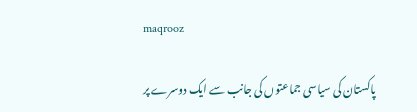maqrooz

پاکستان کی سیاسی جماعتوں کی جانب سے ایک دوسرے پر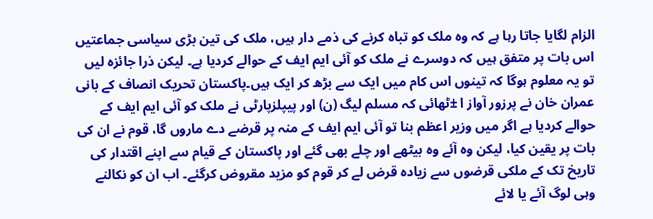الزام لگایا جاتا رہا ہے کہ وہ ملک کو تباہ کرنے کی ذمے دار ہیں، ملک کی تین بڑی سیاسی جماعتیں اس بات پر متفق ہیں کہ دوسرے نے ملک کو آئی ایم ایف کے حوالے کردیا ہے۔ لیکن ذرا جائزہ لیں تو یہ معلوم ہوگا کہ تینوں اس کام میں ایک سے بڑھ کر ایک ہیں۔پاکستان تحریک انصاف کے بانی عمران خان نے پرزور آواز ا ±ٹھائی کہ مسلم لیگ (ن) اور پیپلزپارٹی نے ملک کو آئی ایم ایف کے حوالے کردیا ہے اگر میں وزیر اعظم بنا تو آئی ایم ایف کے منہ پر قرضے دے ماروں گا، قوم نے ان کی بات پر یقین کیا، لیکن وہ آئے وہ بیٹھے اور چلے بھی گئے اور پاکستان کے قیام سے اپنے اقتدار کی تاریخ تک کے ملکی قرضوں سے زیادہ قرض لے کر قوم کو مزید مقروض کرگئے۔ اب ان کو نکالنے وہی لوگ آئے یا لائے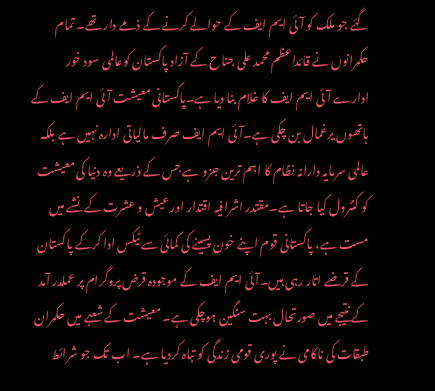گئے جو ملک کو آئی ایم ایف کے حوالے کرنے کے ذمے دار تھے۔ تمام حکمرانوں نے قائداعظم محمد علی جناح کے آزاد پاکستان کوعالمی سود خور ادارے آئی ایم ایف کا غلام بنا دیا ہے۔پاکستانی معیشت آئی ایم ایف کے ہاتھوں یرغمال بن چکی ہے۔آئی ایم ایف صرف مالیاتی ادارہ نہیں ہے بلکہ عالمی سرمایہ دارانہ نظام کا اہم ترین جزو ہے جس کے ذریعے وہ دنیا کی معیشت کو کنٹرول کیا جاتا ہے۔مقتدر اشرافیہ اقتدار اور عیش و عشرت کے نشے میں مست ہے، پاکستانی قوم اپنے خون پسینے کی کمائی سے ٹیکس ادا کرکے پاکستان کے قرضے اتار رہی ہیں۔آئی ایم ایف کے موجودہ قرض پروگرام پر عملدر آمد کے نتیجے میں صورتحال بہت سنگین ہوچکی ہے۔ معیشت کے شعبے میں حکمران طبقات کی ناکامی نے پوری قومی زندگی کو تباہ کردیا ہے۔ اب تک جو شرائط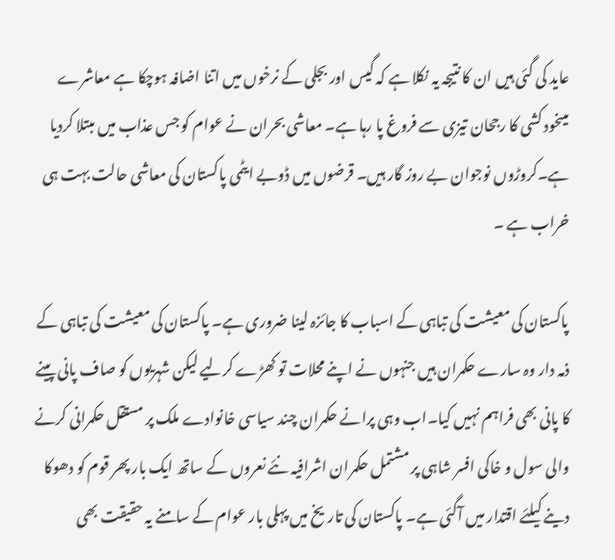عاید کی گئی ہیں ان کا نتیجہ یہ نکلا ہے کہ گیس اور بجلی کے نرخوں میں اتنا اضافہ ہوچکا ہے معاشرے میںخود کشی کا رجحان تیزی سے فروغ پا رہا ہے۔ معاشی بحران نے عوام کو جس عذاب میں مبتلا کردیا ہے۔کروڑوں نوجوان بے روز گار ہیں۔ قرضوں میں ڈوبے ایٹمی پاکستان کی معاشی حالت بہت ہی خراب ہے ۔

پاکستان کی معیشت کی تباہی کے اسباب کا جائزہ لینا ضروری ہے۔ پاکستان کی معیشت کی تباہی کے ذمہ دار وہ سارے حکمران ہیں جنہوں نے اپنے محلات تو کھڑے کرلیے لیکن شہریوں کو صاف پانی پینے کا پانی بھی فراہم نہیں کیا۔اب وہی پرانے حکمران چند سیاسی خانوادے ملک پر مستقل حکمرانی کرنے والی سول و خاکی افسر شاہی پر مشتمل حکمران اشرافیہ نئے نعروں کے ساتھ ایک بار پھر قوم کو دھوکا دینے کیلئے اقتدار میں آگئی ہے۔ پاکستان کی تاریخ میں پہلی بار عوام کے سامنے یہ حقیقت بھی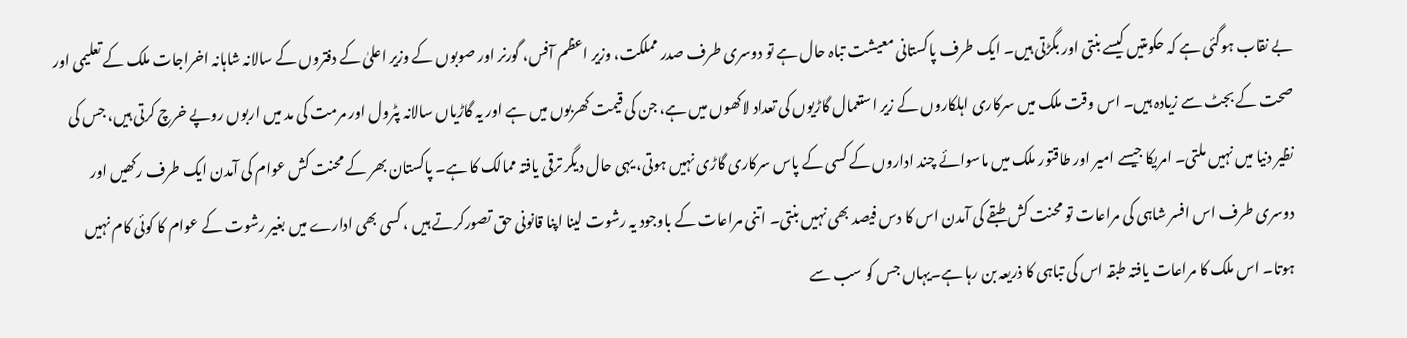بے نقاب ہوگئی ہے کہ حکومتیں کیسے بنتی اور بگڑتی ہیں۔ ایک طرف پاکستانی معیشت تباہ حال ہے تو دوسری طرف صدر مملکت، وزیر اعظم آفس، گورنر اور صوبوں کے وزیر اعلیٰ کے دفتروں کے سالانہ شاہانہ اخراجات ملک کے تعلیمی اور صحت کے بجٹ سے زیادہ ہیں۔ اس وقت ملک میں سرکاری اہلکاروں کے زیر استعمال گاڑیوں کی تعداد لاکھوں میں ہے، جن کی قیمت کھربوں میں ہے اور یہ گاڑیاں سالانہ پٹرول اور مرمت کی مد میں اربوں روپے خرچ کرتی ہیں، جس کی نظیر دنیا میں نہیں ملتی۔ امریکا جیسے امیر اور طاقتور ملک میں ماسوائے چند اداروں کے کسی کے پاس سرکاری گاڑی نہیں ہوتی، یہی حال دیگر ترقی یافتہ ممالک کا ہے۔ پاکستان بھر کے محنت کش عوام کی آمدن ایک طرف رکھیں اور دوسری طرف اس افسر شاہی کی مراعات تو محنت کش طبقے کی آمدن اس کا دس فیصد بھی نہیں بنتی۔ اتنی مراعات کے باوجود یہ رشوت لینا اپنا قانونی حق تصورکرتے ہیں ، کسی بھی ادارے میں بغیر رشوت کے عوام کا کوئی کام نہیں ہوتا۔ اس ملک کا مراعات یافتہ طبقہ اس کی تباہی کا ذریعہ بن رہا ہے۔یہاں جس کو سب سے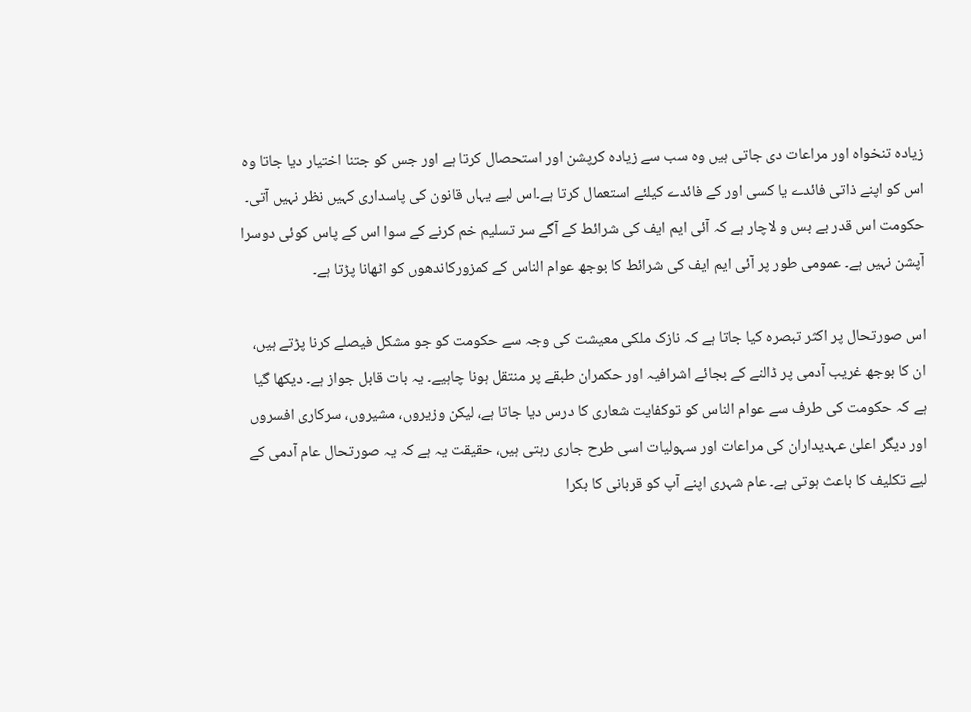زیادہ تنخواہ اور مراعات دی جاتی ہیں وہ سب سے زیادہ کرپشن اور استحصال کرتا ہے اور جس کو جتنا اختیار دیا جاتا وہ اس کو اپنے ذاتی فائدے یا کسی اور کے فائدے کیلئے استعمال کرتا ہے۔اس لیے یہاں قانون کی پاسداری کہیں نظر نہیں آتی۔ حکومت اس قدر بے بس و لاچار ہے کہ آئی ایم ایف کی شرائط کے آگے سر تسلیم خم کرنے کے سوا اس کے پاس کوئی دوسرا آپشن نہیں ہے۔ عمومی طور پر آئی ایم ایف کی شرائط کا بوجھ عوام الناس کے کمزورکاندھوں کو اٹھانا پڑتا ہے۔

اس صورتحال پر اکثر تبصرہ کیا جاتا ہے کہ نازک ملکی معیشت کی وجہ سے حکومت کو جو مشکل فیصلے کرنا پڑتے ہیں، ان کا بوجھ غریب آدمی پر ڈالنے کے بجائے اشرافیہ اور حکمران طبقے پر منتقل ہونا چاہیے۔ یہ بات قابل جواز ہے۔ دیکھا گیا ہے کہ حکومت کی طرف سے عوام الناس کو توکفایت شعاری کا درس دیا جاتا ہے، لیکن وزیروں، مشیروں، سرکاری افسروں اور دیگر اعلیٰ عہدیداران کی مراعات اور سہولیات اسی طرح جاری رہتی ہیں، حقیقت یہ ہے کہ یہ صورتحال عام آدمی کے لیے تکلیف کا باعث ہوتی ہے۔ عام شہری اپنے آپ کو قربانی کا بکرا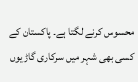محسوس کرنے لگتا ہے۔ پاکستان کے کسی بھی شہر میں سرکاری گاڑیوں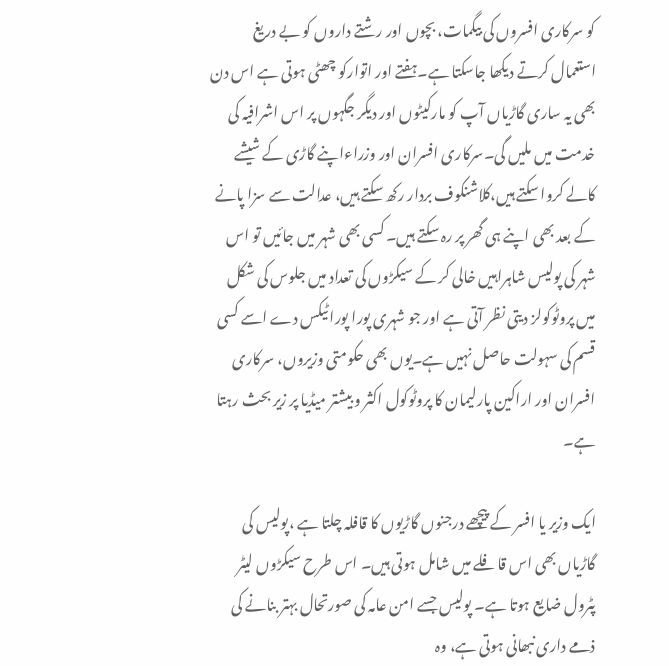کو سرکاری افسروں کی بیگمات، بچوں اور رشتے داروں کو بے دریغ استعمال کرتے دیکھا جاسکتا ہے۔ہفتے اور اتوارکو چھٹی ہوتی ہے اس دن بھی یہ ساری گاڑیاں آپ کو مارکیٹوں اور دیگر جگہوں پر اس اشرافیہ کی خدمت میں ملیں گی۔سرکاری افسران اور وزراءاپنے گاڑی کے شیشے کالے کروا سکتے ہیں،کلاشنکوف بردار رکھ سکتے ہیں، عدالت سے سزا پانے کے بعد بھی اپنے ہی گھر پر رہ سکتے ہیں۔ کسی بھی شہر میں جائیں تو اس شہر کی پولیس شاہراہیں خالی کر کے سیکڑوں کی تعداد میں جلوس کی شکل میں پروٹوکولز دیتی نظر آتی ہے اور جو شہری پورا پورا ٹیکس دے اسے کسی قسم کی سہولت حاصل نہیں ہے۔یوں بھی حکومتی وزیروں، سرکاری افسران اور اراکین پارلیمان کا پروٹوکول اکثر و بیشتر میڈیا پر زیر بحث رہتا ہے۔

ایک وزیر یا افسر کے پیچھے درجنوں گاڑیوں کا قافلہ چلتا ہے ،پولیس کی گاڑیاں بھی اس قافلے میں شامل ہوتی ہیں۔ اس طرح سیکڑوں لیٹر پٹرول ضایع ہوتا ہے۔ پولیس جسے امن عامہ کی صورتحال بہتر بنانے کی ذمے داری نبھانی ہوتی ہے، وہ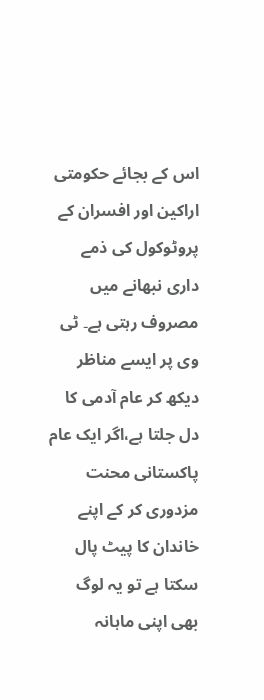اس کے بجائے حکومتی اراکین اور افسران کے پروٹوکول کی ذمے داری نبھانے میں مصروف رہتی ہے۔ ٹی وی پر ایسے مناظر دیکھ کر عام آدمی کا دل جلتا ہے،اگر ایک عام پاکستانی محنت مزدوری کر کے اپنے خاندان کا پیٹ پال سکتا ہے تو یہ لوگ بھی اپنی ماہانہ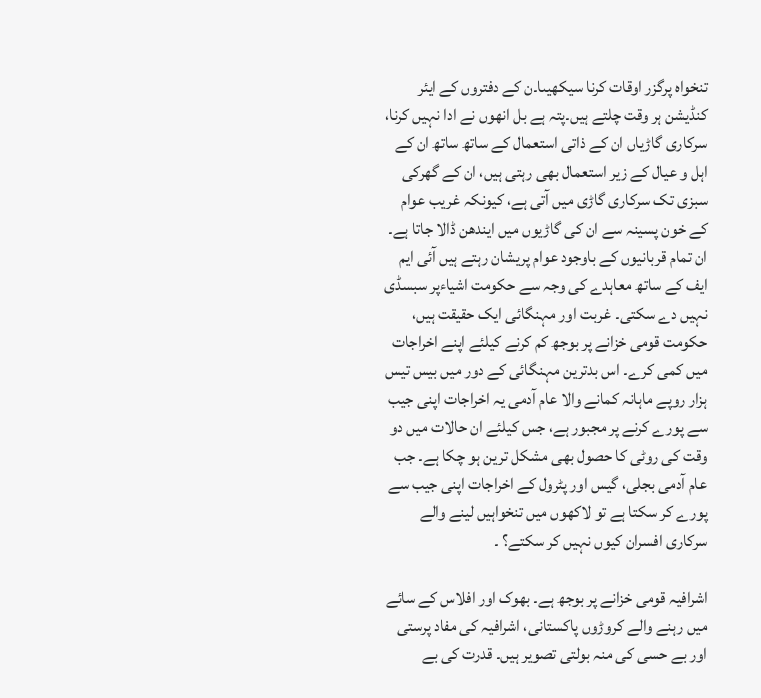تنخواہ پرگزر اوقات کرنا سیکھیںا۔ن کے دفتروں کے ایئر کنڈیشن ہر وقت چلتے ہیں۔پتہ ہے بل انھوں نے ادا نہیں کرنا، سرکاری گاڑیاں ان کے ذاتی استعمال کے ساتھ ساتھ ان کے اہل و عیال کے زیر استعمال بھی رہتی ہیں، ان کے گھرکی سبزی تک سرکاری گاڑی میں آتی ہے، کیونکہ غریب عوام کے خون پسینہ سے ان کی گاڑیوں میں ایندھن ڈالا جاتا ہے۔ ان تمام قربانیوں کے باوجود عوام پریشان رہتے ہیں آئی ایم ایف کے ساتھ معاہدے کی وجہ سے حکومت اشیاءپر سبسڈی نہیں دے سکتی۔ غربت اور مہنگائی ایک حقیقت ہیں، حکومت قومی خزانے پر بوجھ کم کرنے کیلئے اپنے اخراجات میں کمی کرے۔ اس بدترین مہنگائی کے دور میں بیس تیس ہزار روپے ماہانہ کمانے والا عام آدمی یہ اخراجات اپنی جیب سے پورے کرنے پر مجبور ہے، جس کیلئے ان حالات میں دو وقت کی روٹی کا حصول بھی مشکل ترین ہو چکا ہے۔ جب عام آدمی بجلی، گیس اور پٹرول کے اخراجات اپنی جیب سے پورے کر سکتا ہے تو لاکھوں میں تنخواہیں لینے والے سرکاری افسران کیوں نہیں کر سکتے؟ ۔

اشرافیہ قومی خزانے پر بوجھ ہے۔ بھوک اور افلاس کے سائے میں رہنے والے کروڑوں پاکستانی، اشرافیہ کی مفاد پرستی اور بے حسی کی منہ بولتی تصویر ہیں۔ قدرت کی بے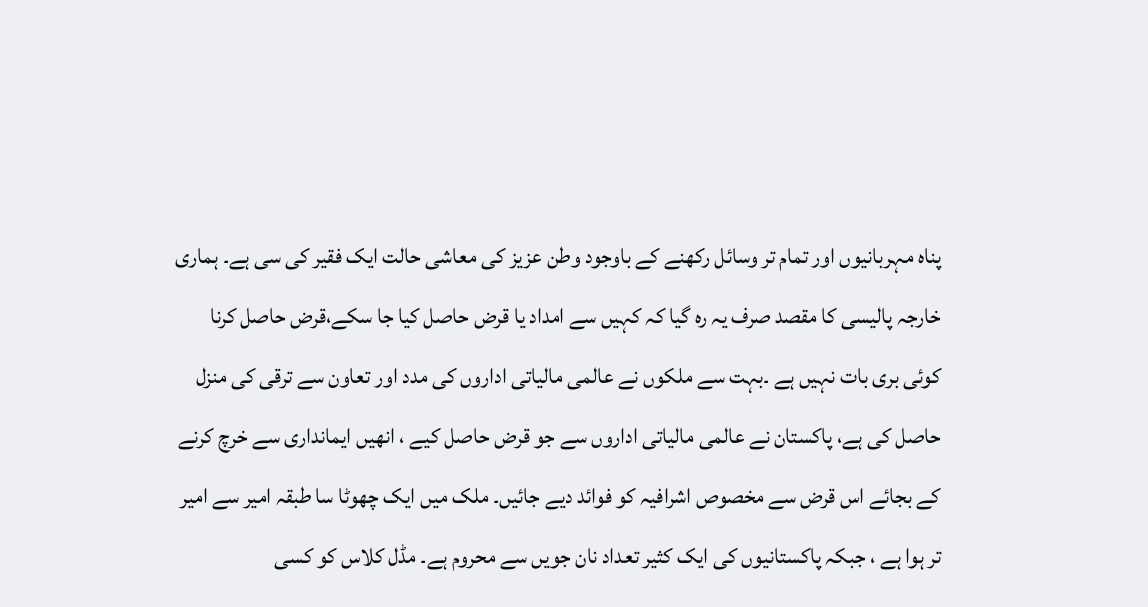پناہ مہربانیوں اور تمام تر وسائل رکھنے کے باوجود وطن عزیز کی معاشی حالت ایک فقیر کی سی ہے۔ ہماری خارجہ پالیسی کا مقصد صرف یہ رہ گیا کہ کہیں سے امداد یا قرض حاصل کیا جا سکے،قرض حاصل کرنا کوئی بری بات نہیں ہے ۔بہت سے ملکوں نے عالمی مالیاتی اداروں کی مدد اور تعاون سے ترقی کی منزل حاصل کی ہے، پاکستان نے عالمی مالیاتی اداروں سے جو قرض حاصل کیے ، انھیں ایمانداری سے خرچ کرنے کے بجائے اس قرض سے مخصوص اشرافیہ کو فوائد دیے جائیں۔ ملک میں ایک چھوٹا سا طبقہ امیر سے امیر تر ہوا ہے ، جبکہ پاکستانیوں کی ایک کثیر تعداد نان جویں سے محروم ہے۔ مڈل کلاس کو کسی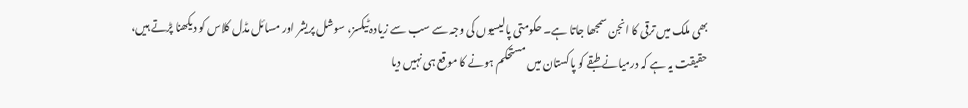بھی ملک میں ترقی کا انجن سمجھا جاتا ہے۔ حکومتی پالیسیوں کی وجہ سے سب سے زیادہ ٹیکسز، سوشل پریشر اور مسائل مڈل کلاس کو دیکھنا پڑتے ہیں، حقیقت یہ ہے کہ درمیانے طبقے کو پاکستان میں مستحکم ہونے کا موقع ہی نہیں دیا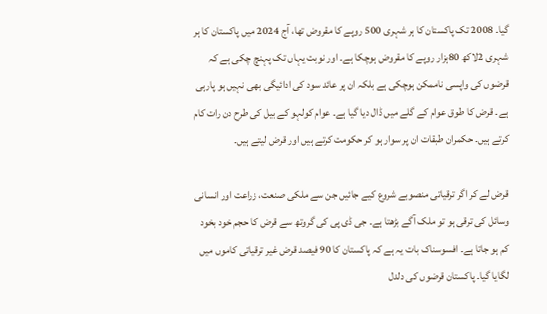گیا۔ 2008 تک پاکستان کا ہر شہری 500 روپے کا مقروض تھا، آج 2024 میں پاکستان کا ہر شہری 2لاکھ 80ہزار روپے کا مقروض ہوچکا ہے۔ اور نوبت یہاں تک پہنچ چکی ہے کہ قرضوں کی واپسی ناممکن ہوچکی ہے بلکہ ان پر عائد سود کی ادائیگی بھی نہیں ہو پارہی ہے۔ قرض کا طوق عوام کے گلے میں ڈال دیا گیا ہے۔ عوام کولہو کے بیل کی طرح دن رات کام کرتے ہیں۔ حکمران طبقات ان پر سوار ہو کر حکومت کرتے ہیں اور قرض لیتے ہیں۔

قرض لے کر اگر ترقیاتی منصوبے شروع کیے جائیں جن سے ملکی صنعت، زراعت اور انسانی وسائل کی ترقی ہو تو ملک آگے بڑھتا ہے۔ جی ڈی پی کی گروتھ سے قرض کا حجم خود بخود کم ہو جاتا ہے۔ افسوسناک بات یہ ہے کہ پاکستان کا 90 فیصد قرض غیر ترقیاتی کاموں میں لگایا گیا۔ پاکستان قرضوں کی دلدل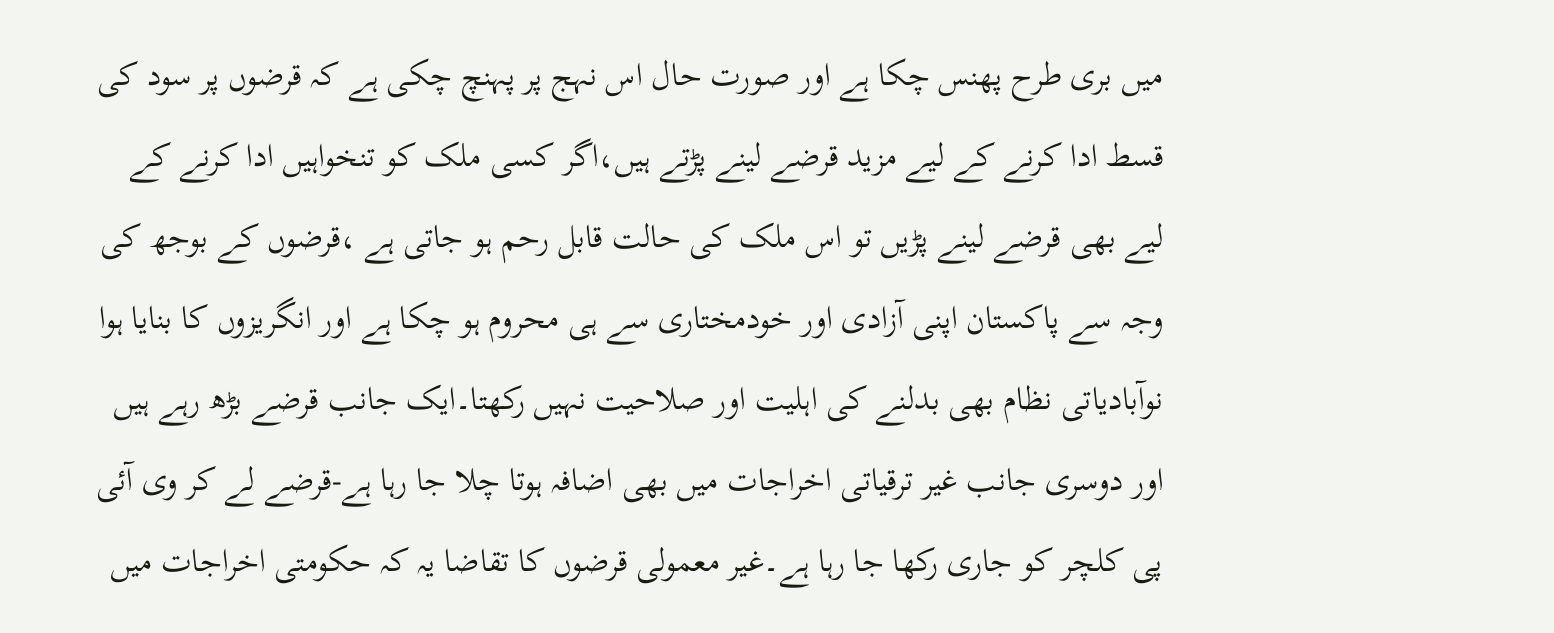میں بری طرح پھنس چکا ہے اور صورت حال اس نہج پر پہنچ چکی ہے کہ قرضوں پر سود کی قسط ادا کرنے کے لیے مزید قرضے لینے پڑتے ہیں،اگر کسی ملک کو تنخواہیں ادا کرنے کے لیے بھی قرضے لینے پڑیں تو اس ملک کی حالت قابل رحم ہو جاتی ہے ،قرضوں کے بوجھ کی وجہ سے پاکستان اپنی آزادی اور خودمختاری سے ہی محروم ہو چکا ہے اور انگریزوں کا بنایا ہوا نوآبادیاتی نظام بھی بدلنے کی اہلیت اور صلاحیت نہیں رکھتا۔ایک جانب قرضے بڑھ رہے ہیں اور دوسری جانب غیر ترقیاتی اخراجات میں بھی اضافہ ہوتا چلا جا رہا ہے-قرضے لے کر وی آئی پی کلچر کو جاری رکھا جا رہا ہے۔غیر معمولی قرضوں کا تقاضا یہ کہ حکومتی اخراجات میں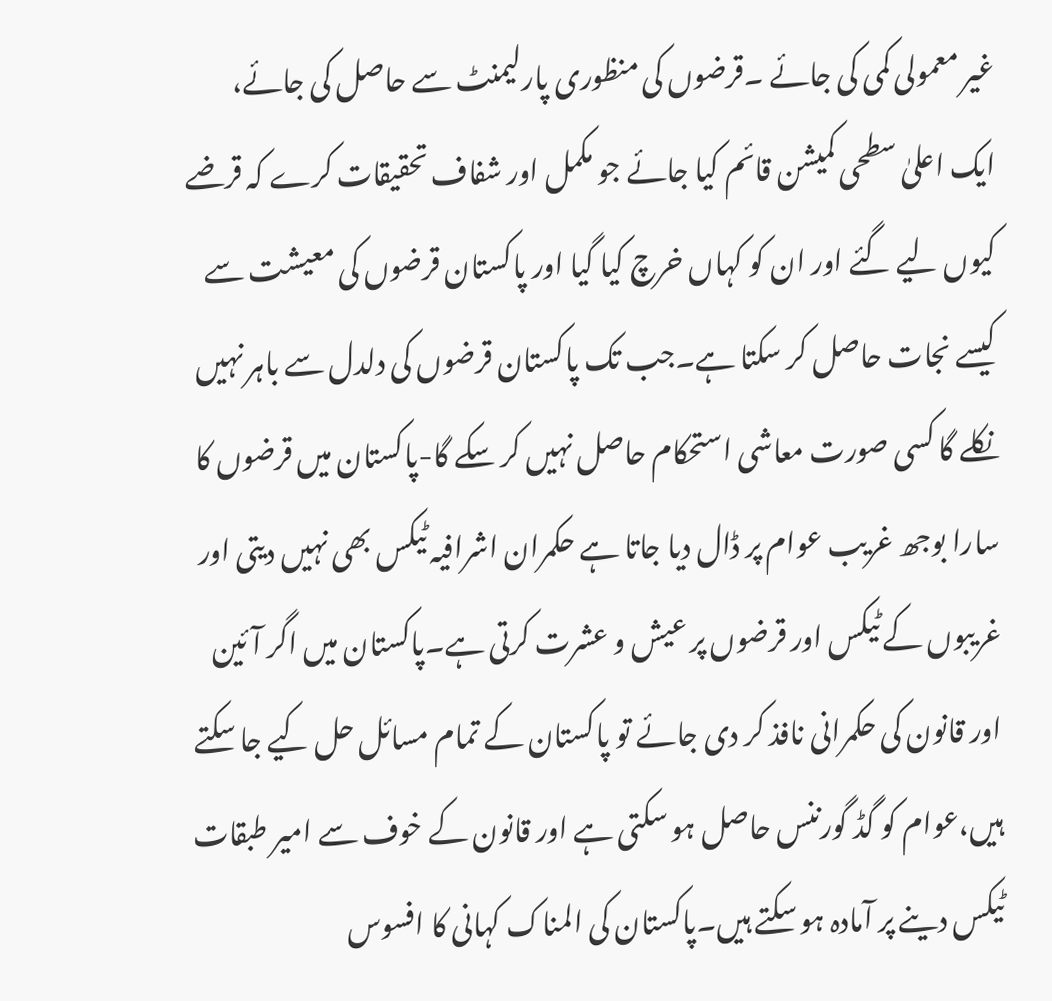غیر معمولی کمی کی جائے ۔قرضوں کی منظوری پارلیمنٹ سے حاصل کی جائے، ایک اعلیٰ سطحی کمیشن قائم کیا جائے جو مکمل اور شفاف تحقیقات کرے کہ قرضے کیوں لیے گئے اور ان کو کہاں خرچ کیا گیا اور پاکستان قرضوں کی معیشت سے کیسے نجات حاصل کر سکتا ہے۔جب تک پاکستان قرضوں کی دلدل سے باہر نہیں نکلے گا کسی صورت معاشی استحکام حاصل نہیں کر سکے گا-پاکستان میں قرضوں کا سارا بوجھ غریب عوام پر ڈال دیا جاتا ہے حکمران اشرافیہ ٹیکس بھی نہیں دیتی اور غریبوں کے ٹیکس اور قرضوں پر عیش و عشرت کرتی ہے۔پاکستان میں اگر آئین اور قانون کی حکمرانی نافذ کر دی جائے تو پاکستان کے تمام مسائل حل کیے جا سکتے ہیں،عوام کو گڈ گورننس حاصل ہو سکتی ہے اور قانون کے خوف سے امیر طبقات ٹیکس دینے پر آمادہ ہو سکتے ہیں۔پاکستان کی المناک کہانی کا افسوس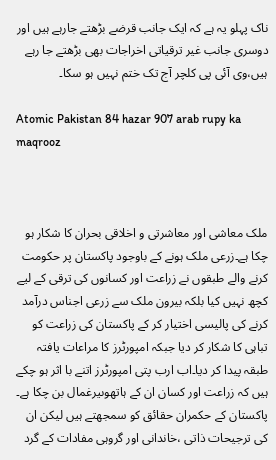ناک پہلو یہ ہے کہ ایک جانب قرضے بڑھتے جارہے ہیں اور دوسری جانب غیر ترقیاتی اخراجات بھی بڑھتے جا رہے ہیں،وی آئی پی کلچر آج تک ختم نہیں ہو سکا۔

Atomic Pakistan 84 hazar 907 arab rupy ka maqrooz



ملک معاشی اور معاشرتی و اخلاقی بحران کا شکار ہو چکا ہے۔زرعی ملک ہونے کے باوجود پاکستان پر حکومت کرنے والے طبقوں نے زراعت اور کسانوں کی ترقی کے لیے کچھ نہیں کیا بلکہ بیرون ملک سے زرعی اجناس درآمد کرنے کی پالیسی اختیار کر کے پاکستان کی زراعت کو تباہی کا شکار کر دیا جبکہ امپورٹرز کا مراعات یافتہ طبقہ پیدا کر دیا۔اب ارب پتی امپورٹرز اتنے با اثر ہو چکے ہیں کہ زراعت اور کسان ان کے ہاتھوںیرغمال بن چکا ہے۔ پاکستان کے حکمران حقائق کو سمجھتے ہیں لیکن ان کی ترجیحات ذاتی ،خاندانی اور گروہی مفادات کے گرد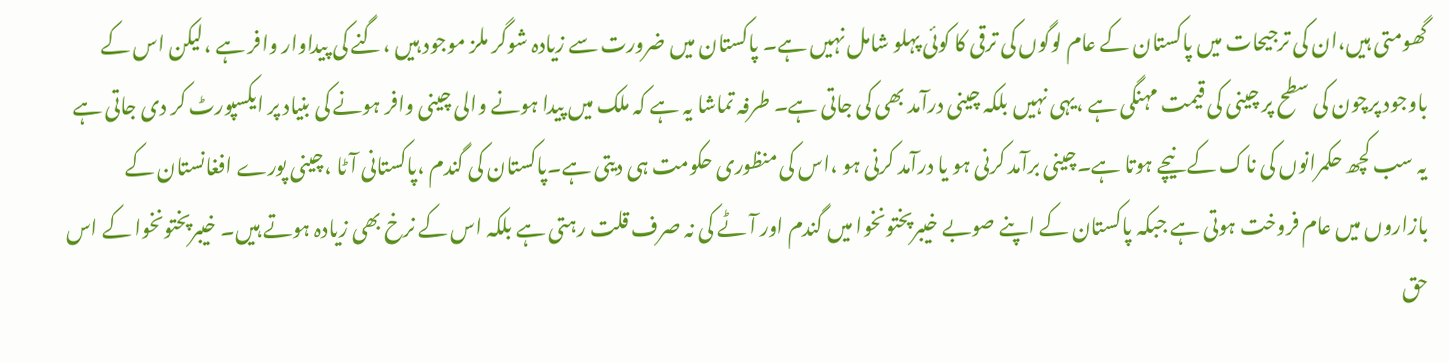گھومتی ہیں،ان کی ترجیحات میں پاکستان کے عام لوگوں کی ترقی کا کوئی پہلو شامل نہیں ہے۔ پاکستان میں ضرورت سے زیادہ شوگر ملز موجود ہیں ،گنے کی پیداوار وافر ہے ،لیکن اس کے باوجود پرچون کی سطح پر چینی کی قیمت مہنگی ہے ،یہی نہیں بلکہ چینی درآمد بھی کی جاتی ہے۔ طرفہ تماشا یہ ہے کہ ملک میں پیدا ہونے والی چینی وافر ہونے کی بنیاد پر ایکسپورٹ کر دی جاتی ہے یہ سب کچھ حکمرانوں کی ناک کے نیچے ہوتا ہے۔چینی برآمد کرنی ہو یا درآمد کرنی ہو ،اس کی منظوری حکومت ہی دیتی ہے۔پاکستان کی گندم ،پاکستانی آٹا ،چینی پورے افغانستان کے بازاروں میں عام فروخت ہوتی ہے جبکہ پاکستان کے اپنے صوبے خیبرپختونخوا میں گندم اور آٹے کی نہ صرف قلت رہتی ہے بلکہ اس کے نرخ بھی زیادہ ہوتے ہیں۔ خیبرپختونخوا کے اس حق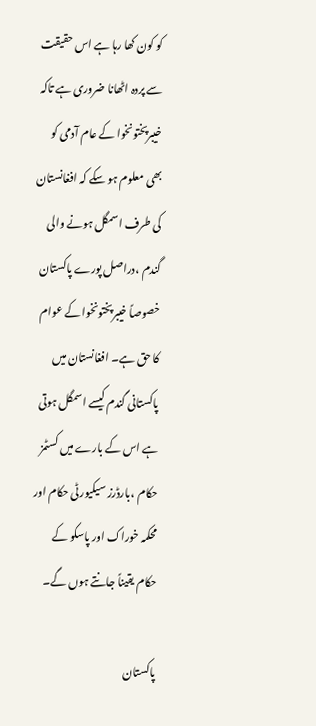کو کون کھا رہا ہے اس حقیقت سے پردہ اٹھانا ضروری ہے تاکہ خیبرپختونخوا کے عام آدمی کو بھی معلوم ہو سکے کہ افغانستان کی طرف اسمگل ہونے والی گندم ،دراصل پورے پاکستان خصوصاً خیبرپختونخوا کے عوام کا حق ہے۔ افغانستان میں پاکستانی گندم کیسے اسمگل ہوتی ہے اس کے بارے میں کسٹمز حکام ،بارڈرز سیکیورٹی حکام اور محکمہ خوراک اور پاسکو کے حکام یقیناً جانتے ہوں گے۔

پاکستان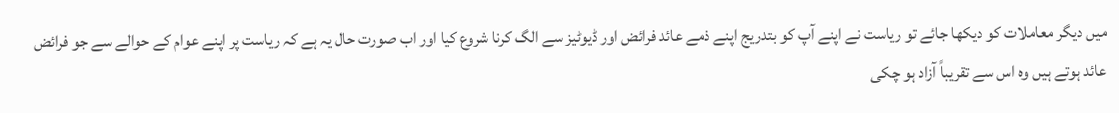میں دیگر معاملات کو دیکھا جائے تو ریاست نے اپنے آپ کو بتدریج اپنے ذمے عائد فرائض اور ڈیوٹیز سے الگ کرنا شروع کیا اور اب صورت حال یہ ہے کہ ریاست پر اپنے عوام کے حوالے سے جو فرائض عائد ہوتے ہیں وہ اس سے تقریباً آزاد ہو چکی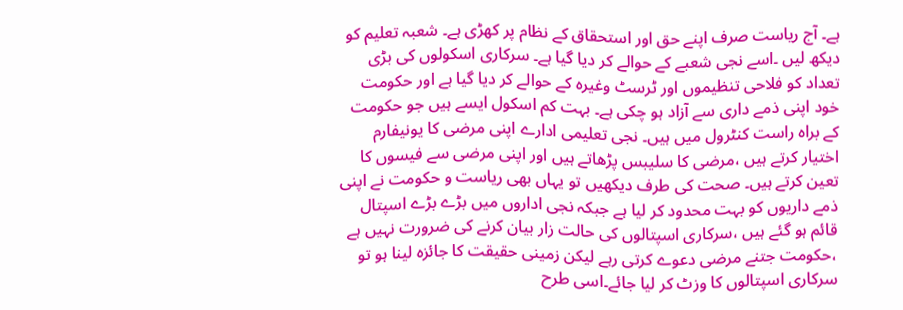ہے۔ آج ریاست صرف اپنے حق اور استحقاق کے نظام پر کھڑی ہے۔ شعبہ تعلیم کو دیکھ لیں ۔اسے نجی شعبے کے حوالے کر دیا گیا ہے۔ سرکاری اسکولوں کی بڑی تعداد کو فلاحی تنظیموں اور ٹرسٹ وغیرہ کے حوالے کر دیا گیا ہے اور حکومت خود اپنی ذمے داری سے آزاد ہو چکی ہے۔ بہت کم اسکول ایسے ہیں جو حکومت کے براہ راست کنٹرول میں ہیں۔ نجی تعلیمی ادارے اپنی مرضی کا یونیفارم اختیار کرتے ہیں ،مرضی کا سلیبس پڑھاتے ہیں اور اپنی مرضی سے فیسوں کا تعین کرتے ہیں۔ صحت کی طرف دیکھیں تو یہاں بھی ریاست و حکومت نے اپنی ذمے داریوں کو بہت محدود کر لیا ہے جبکہ نجی اداروں میں بڑے بڑے اسپتال قائم ہو گئے ہیں ،سرکاری اسپتالوں کی حالت زار بیان کرنے کی ضرورت نہیں ہے ،حکومت جتنے مرضی دعوے کرتی رہے لیکن زمینی حقیقت کا جائزہ لینا ہو تو سرکاری اسپتالوں کا وزٹ کر لیا جائے۔اسی طرح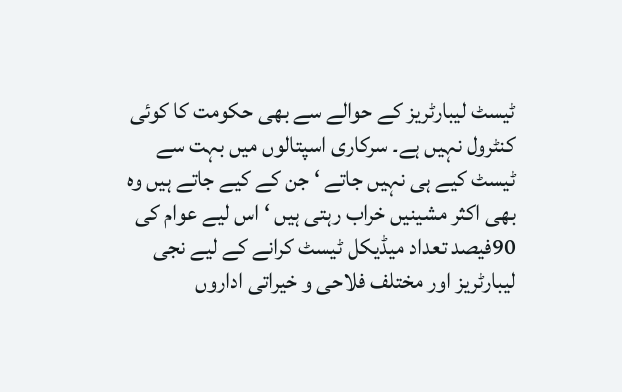ٹیسٹ لیبارٹریز کے حوالے سے بھی حکومت کا کوئی کنٹرول نہیں ہے۔ سرکاری اسپتالوں میں بہت سے ٹیسٹ کیے ہی نہیں جاتے ‘ جن کے کیے جاتے ہیں وہ بھی اکثر مشینیں خراب رہتی ہیں ‘ اس لیے عوام کی 90فیصد تعداد میڈیکل ٹیسٹ کرانے کے لیے نجی لیبارٹریز اور مختلف فلاحی و خیراتی اداروں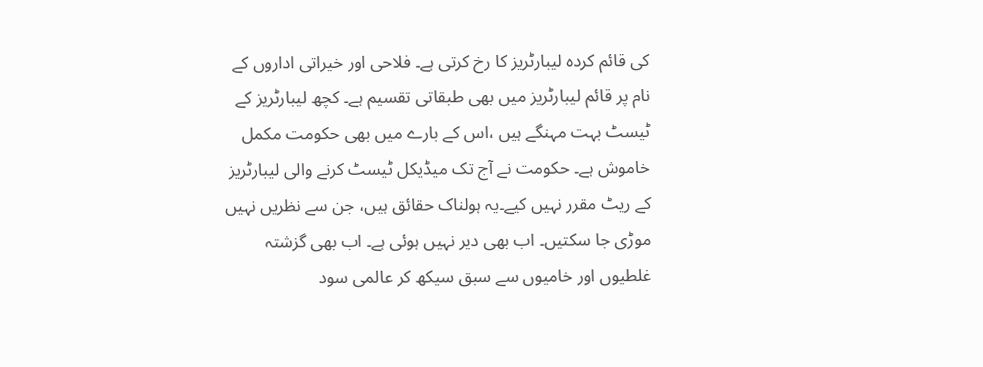کی قائم کردہ لیبارٹریز کا رخ کرتی ہے۔ فلاحی اور خیراتی اداروں کے نام پر قائم لیبارٹریز میں بھی طبقاتی تقسیم ہے۔ کچھ لیبارٹریز کے ٹیسٹ بہت مہنگے ہیں ،اس کے بارے میں بھی حکومت مکمل خاموش ہے۔ حکومت نے آج تک میڈیکل ٹیسٹ کرنے والی لیبارٹریز کے ریٹ مقرر نہیں کیے۔یہ ہولناک حقائق ہیں، جن سے نظریں نہیں موڑی جا سکتیں۔ اب بھی دیر نہیں ہوئی ہے۔ اب بھی گزشتہ غلطیوں اور خامیوں سے سبق سیکھ کر عالمی سود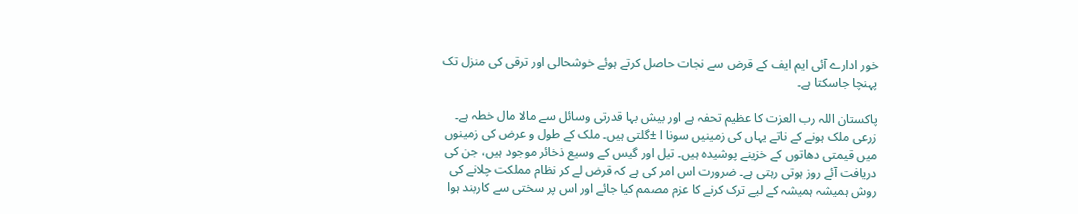خور ادارے آئی ایم ایف کے قرض سے نجات حاصل کرتے ہوئے خوشحالی اور ترقی کی منزل تک پہنچا جاسکتا ہے۔

پاکستان اللہ رب العزت کا عظیم تحفہ ہے اور بیش بہا قدرتی وسائل سے مالا مال خطہ ہے۔ زرعی ملک ہونے کے ناتے یہاں کی زمینیں سونا ا ±گلتی ہیں۔ ملک کے طول و عرض کی زمینوں میں قیمتی دھاتوں کے خزینے پوشیدہ ہیں۔ تیل اور گیس کے وسیع ذخائر موجود ہیں، جن کی دریافت آئے روز ہوتی رہتی ہے۔ ضرورت اس امر کی ہے کہ قرض لے کر نظام مملکت چلانے کی روش ہمیشہ ہمیشہ کے لیے ترک کرنے کا عزم مصمم کیا جائے اور اس پر سختی سے کاربند ہوا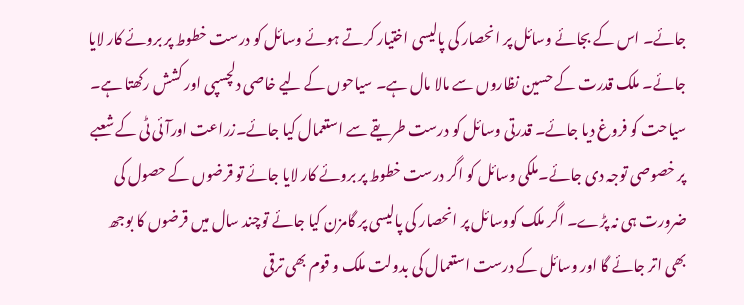جائے۔ اس کے بجائے وسائل پر انحصار کی پالیسی اختیار کرتے ہوئے وسائل کو درست خطوط پر بروئے کار لایا جائے۔ ملک قدرت کے حسین نظاروں سے مالا مال ہے۔ سیاحوں کے لیے خاصی دلچسپی اور کشش رکھتا ہے۔ سیاحت کو فروغ دیا جائے۔ قدرتی وسائل کو درست طریقے سے استعمال کیا جائے۔زراعت اورآئی ٹی کے شعبے پر خصوصی توجہ دی جائے۔ملکی وسائل کو اگر درست خطوط پر بروئے کار لایا جائے تو قرضوں کے حصول کی ضرورت ہی نہ پڑے۔ اگر ملک کووسائل پر انحصار کی پالیسی پر گامزن کیا جائے توچند سال میں قرضوں کا بوجھ بھی اتر جائے گا اور وسائل کے درست استعمال کی بدولت ملک و قوم بھی ترقی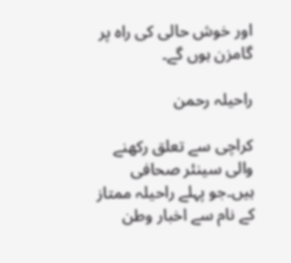اور خوش حالی کی راہ پر گامزن ہوں گے۔

راحیلہ رحمن

کراچی سے تعلق رکھنے والی سینئر صحافی ہیں۔جو پہلے راحیلہ ممتاز کے نام سے اخبار وطن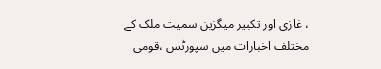، غازی اور تکبیر میگزین سمیت ملک کے مختلف اخبارات میں سپورٹس ،قومی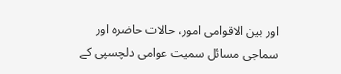اور بین الاقوامی امور، حالات حاضرہ اور سماجی مسائل سمیت عوامی دلچسپی کے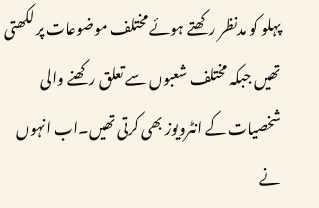پہلو کو مدنظر رکھتے ہوئے مختلف موضوعات پر لکھتی تھیں جبکہ مختلف شعبوں سے تعلق رکھنے والی شخصیات کے انٹرویوز بھی کرتی تھیں۔اب انہوں نے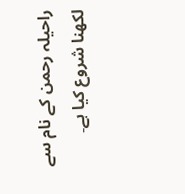راحیلہ رحمن کے نام سے لکھنا شروع کیا ہے۔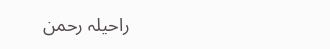راحیلہ رحمن